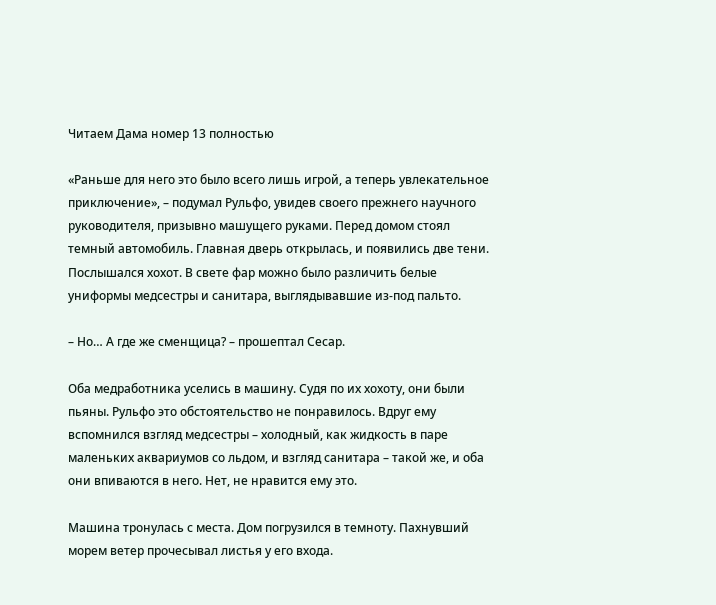Читаем Дама номер 13 полностью

«Раньше для него это было всего лишь игрой, а теперь увлекательное приключение», – подумал Рульфо, увидев своего прежнего научного руководителя, призывно машущего руками. Перед домом стоял темный автомобиль. Главная дверь открылась, и появились две тени. Послышался хохот. В свете фар можно было различить белые униформы медсестры и санитара, выглядывавшие из-под пальто.

– Но… А где же сменщица? – прошептал Сесар.

Оба медработника уселись в машину. Судя по их хохоту, они были пьяны. Рульфо это обстоятельство не понравилось. Вдруг ему вспомнился взгляд медсестры – холодный, как жидкость в паре маленьких аквариумов со льдом, и взгляд санитара – такой же, и оба они впиваются в него. Нет, не нравится ему это.

Машина тронулась с места. Дом погрузился в темноту. Пахнувший морем ветер прочесывал листья у его входа.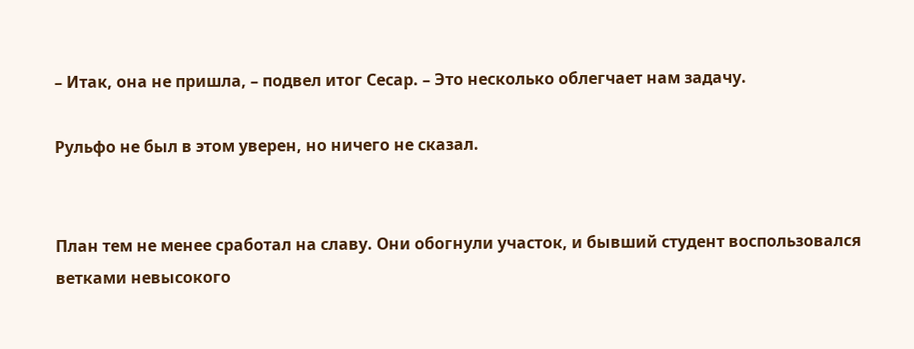– Итак, она не пришла, – подвел итог Сесар. – Это несколько облегчает нам задачу.

Рульфо не был в этом уверен, но ничего не сказал.


План тем не менее сработал на славу. Они обогнули участок, и бывший студент воспользовался ветками невысокого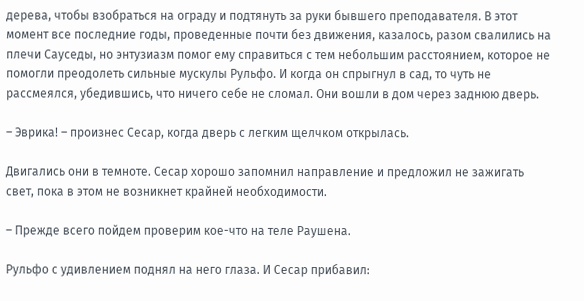дерева, чтобы взобраться на ограду и подтянуть за руки бывшего преподавателя. В этот момент все последние годы, проведенные почти без движения, казалось, разом свалились на плечи Сауседы, но энтузиазм помог ему справиться с тем небольшим расстоянием, которое не помогли преодолеть сильные мускулы Рульфо. И когда он спрыгнул в сад, то чуть не рассмеялся, убедившись, что ничего себе не сломал. Они вошли в дом через заднюю дверь.

– Эврика! – произнес Сесар, когда дверь с легким щелчком открылась.

Двигались они в темноте. Сесар хорошо запомнил направление и предложил не зажигать свет, пока в этом не возникнет крайней необходимости.

– Прежде всего пойдем проверим кое-что на теле Раушена.

Рульфо с удивлением поднял на него глаза. И Сесар прибавил: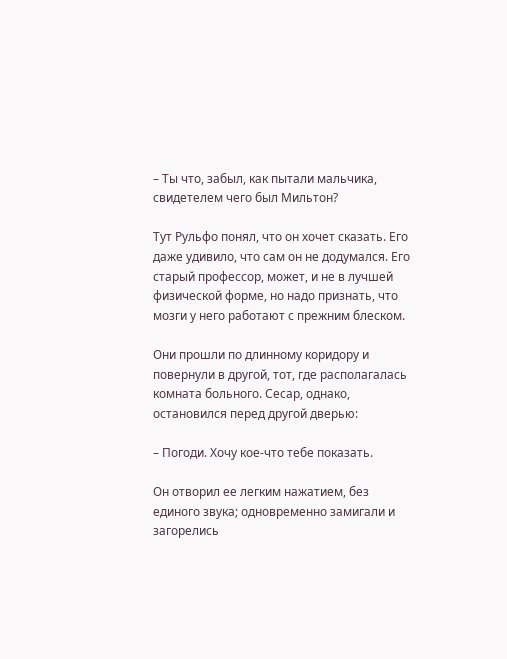– Ты что, забыл, как пытали мальчика, свидетелем чего был Мильтон?

Тут Рульфо понял, что он хочет сказать. Его даже удивило, что сам он не додумался. Его старый профессор, может, и не в лучшей физической форме, но надо признать, что мозги у него работают с прежним блеском.

Они прошли по длинному коридору и повернули в другой, тот, где располагалась комната больного. Сесар, однако, остановился перед другой дверью:

– Погоди. Хочу кое-что тебе показать.

Он отворил ее легким нажатием, без единого звука; одновременно замигали и загорелись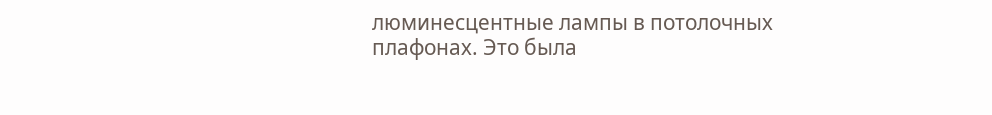люминесцентные лампы в потолочных плафонах. Это была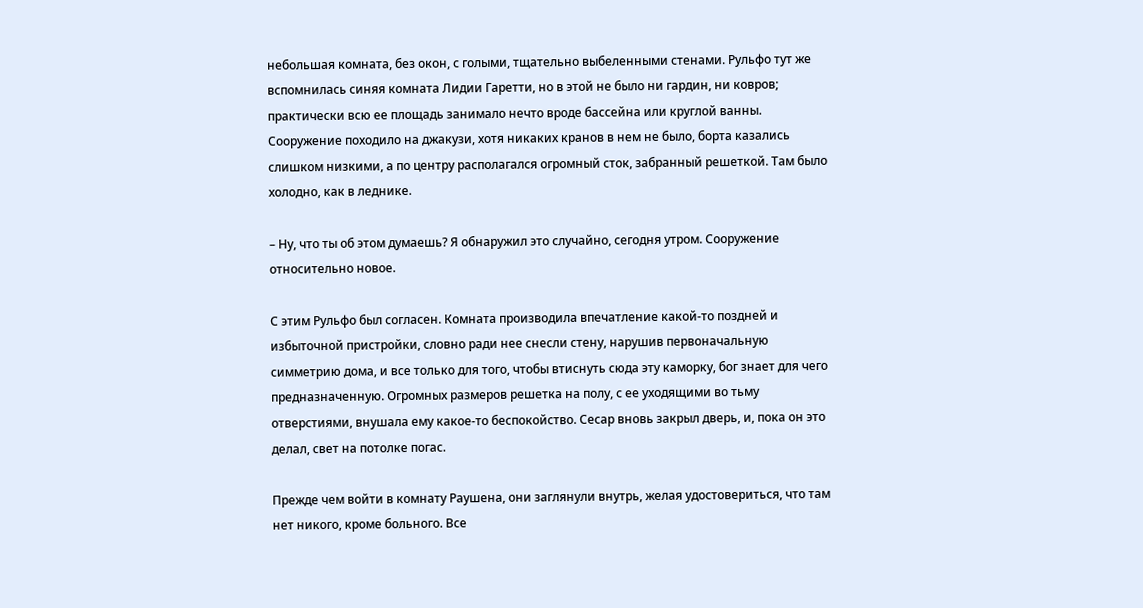небольшая комната, без окон, с голыми, тщательно выбеленными стенами. Рульфо тут же вспомнилась синяя комната Лидии Гаретти, но в этой не было ни гардин, ни ковров; практически всю ее площадь занимало нечто вроде бассейна или круглой ванны. Сооружение походило на джакузи, хотя никаких кранов в нем не было, борта казались слишком низкими, а по центру располагался огромный сток, забранный решеткой. Там было холодно, как в леднике.

– Ну, что ты об этом думаешь? Я обнаружил это случайно, сегодня утром. Сооружение относительно новое.

С этим Рульфо был согласен. Комната производила впечатление какой-то поздней и избыточной пристройки, словно ради нее снесли стену, нарушив первоначальную симметрию дома, и все только для того, чтобы втиснуть сюда эту каморку, бог знает для чего предназначенную. Огромных размеров решетка на полу, с ее уходящими во тьму отверстиями, внушала ему какое-то беспокойство. Сесар вновь закрыл дверь, и, пока он это делал, свет на потолке погас.

Прежде чем войти в комнату Раушена, они заглянули внутрь, желая удостовериться, что там нет никого, кроме больного. Все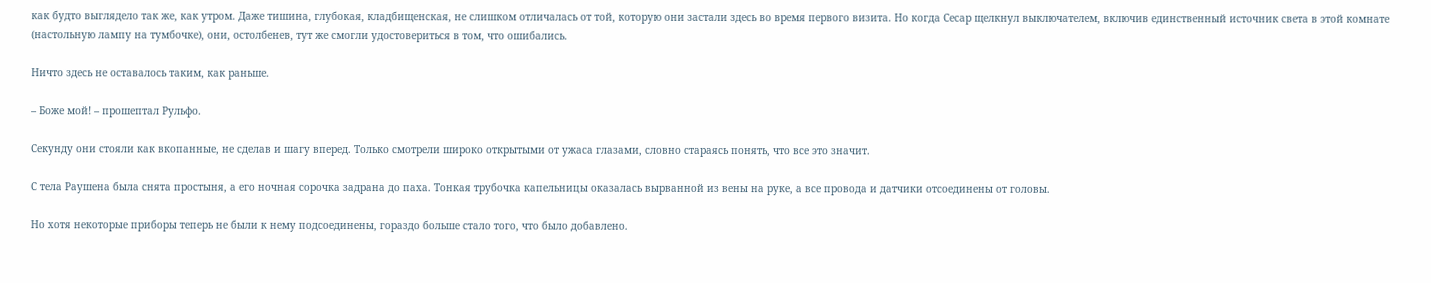как будто выглядело так же, как утром. Даже тишина, глубокая, кладбищенская, не слишком отличалась от той, которую они застали здесь во время первого визита. Но когда Сесар щелкнул выключателем, включив единственный источник света в этой комнате (настольную лампу на тумбочке), они, остолбенев, тут же смогли удостовериться в том, что ошибались.

Ничто здесь не оставалось таким, как раньше.

– Боже мой! – прошептал Рульфо.

Секунду они стояли как вкопанные, не сделав и шагу вперед. Только смотрели широко открытыми от ужаса глазами, словно стараясь понять, что все это значит.

С тела Раушена была снята простыня, а его ночная сорочка задрана до паха. Тонкая трубочка капельницы оказалась вырванной из вены на руке, а все провода и датчики отсоединены от головы.

Но хотя некоторые приборы теперь не были к нему подсоединены, гораздо больше стало того, что было добавлено.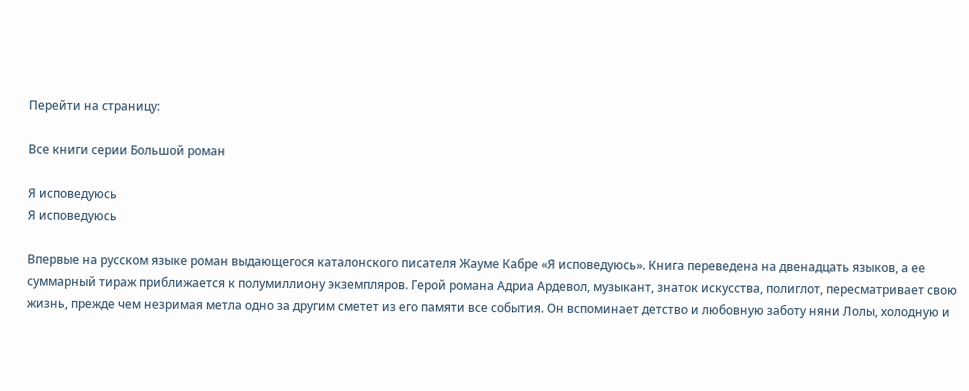Перейти на страницу:

Все книги серии Большой роман

Я исповедуюсь
Я исповедуюсь

Впервые на русском языке роман выдающегося каталонского писателя Жауме Кабре «Я исповедуюсь». Книга переведена на двенадцать языков, а ее суммарный тираж приближается к полумиллиону экземпляров. Герой романа Адриа Ардевол, музыкант, знаток искусства, полиглот, пересматривает свою жизнь, прежде чем незримая метла одно за другим сметет из его памяти все события. Он вспоминает детство и любовную заботу няни Лолы, холодную и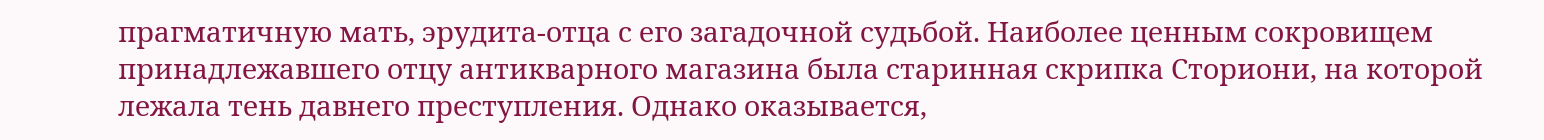прагматичную мать, эрудита-отца с его загадочной судьбой. Наиболее ценным сокровищем принадлежавшего отцу антикварного магазина была старинная скрипка Сториони, на которой лежала тень давнего преступления. Однако оказывается,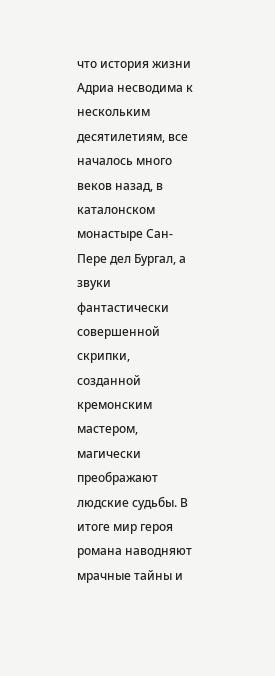что история жизни Адриа несводима к нескольким десятилетиям, все началось много веков назад, в каталонском монастыре Сан-Пере дел Бургал, а звуки фантастически совершенной скрипки, созданной кремонским мастером, магически преображают людские судьбы. В итоге мир героя романа наводняют мрачные тайны и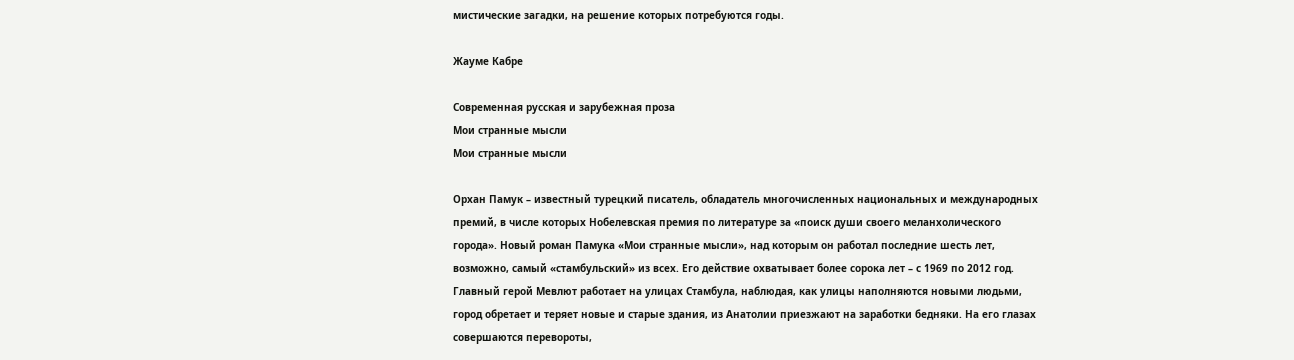мистические загадки, на решение которых потребуются годы.

Жауме Кабре

Современная русская и зарубежная проза
Мои странные мысли
Мои странные мысли

Орхан Памук – известный турецкий писатель, обладатель многочисленных национальных и международных премий, в числе которых Нобелевская премия по литературе за «поиск души своего меланхолического города». Новый роман Памука «Мои странные мысли», над которым он работал последние шесть лет, возможно, самый «стамбульский» из всех. Его действие охватывает более сорока лет – с 1969 по 2012 год. Главный герой Мевлют работает на улицах Стамбула, наблюдая, как улицы наполняются новыми людьми, город обретает и теряет новые и старые здания, из Анатолии приезжают на заработки бедняки. На его глазах совершаются перевороты,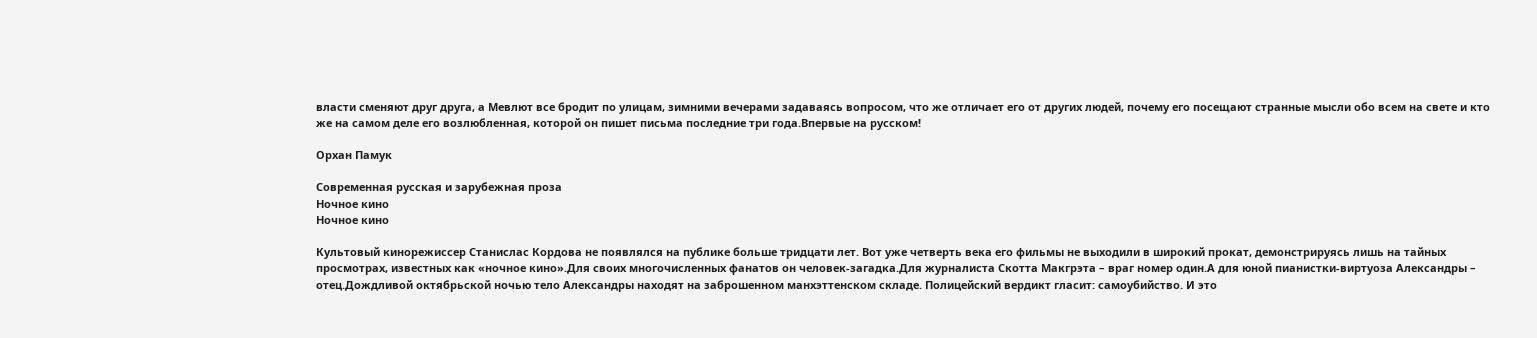власти сменяют друг друга, а Мевлют все бродит по улицам, зимними вечерами задаваясь вопросом, что же отличает его от других людей, почему его посещают странные мысли обо всем на свете и кто же на самом деле его возлюбленная, которой он пишет письма последние три года.Впервые на русском!

Орхан Памук

Современная русская и зарубежная проза
Ночное кино
Ночное кино

Культовый кинорежиссер Станислас Кордова не появлялся на публике больше тридцати лет. Вот уже четверть века его фильмы не выходили в широкий прокат, демонстрируясь лишь на тайных просмотрах, известных как «ночное кино».Для своих многочисленных фанатов он человек-загадка.Для журналиста Скотта Макгрэта – враг номер один.А для юной пианистки-виртуоза Александры – отец.Дождливой октябрьской ночью тело Александры находят на заброшенном манхэттенском складе. Полицейский вердикт гласит: самоубийство. И это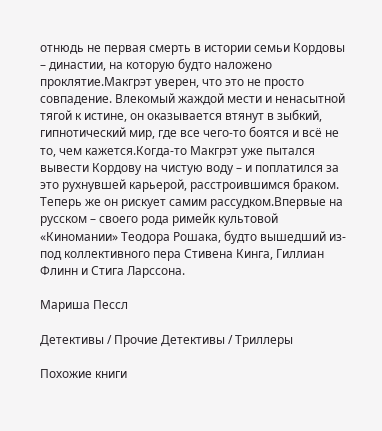отнюдь не первая смерть в истории семьи Кордовы – династии, на которую будто наложено проклятие.Макгрэт уверен, что это не просто совпадение. Влекомый жаждой мести и ненасытной тягой к истине, он оказывается втянут в зыбкий, гипнотический мир, где все чего-то боятся и всё не то, чем кажется.Когда-то Макгрэт уже пытался вывести Кордову на чистую воду – и поплатился за это рухнувшей карьерой, расстроившимся браком. Теперь же он рискует самим рассудком.Впервые на русском – своего рода римейк культовой «Киномании» Теодора Рошака, будто вышедший из-под коллективного пера Стивена Кинга, Гиллиан Флинн и Стига Ларссона.

Мариша Пессл

Детективы / Прочие Детективы / Триллеры

Похожие книги